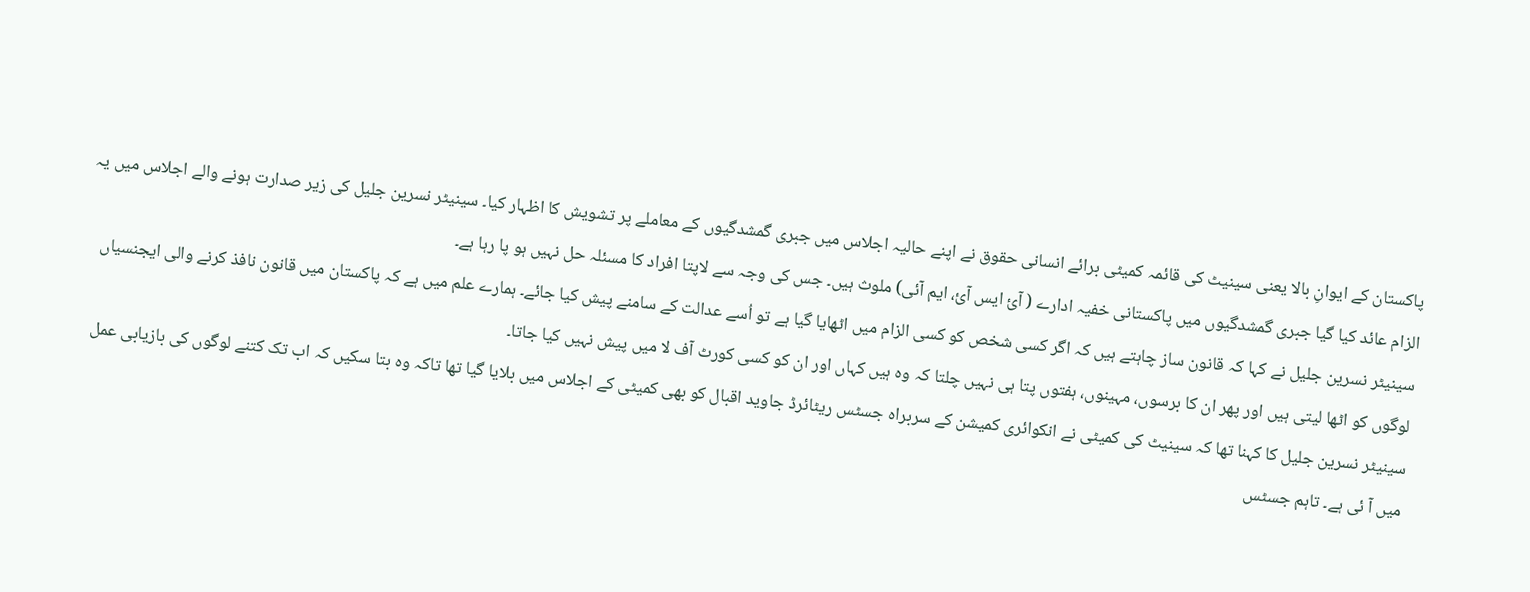پاکستان کے ایوانِ بالا یعنی سینیٹ کی قائمہ کمیٹی برائے انسانی حقوق نے اپنے حالیہ اجلاس میں جبری گمشدگیوں کے معاملے پر تشویش کا اظہار کیا۔ سینیٹر نسرین جلیل کی زیر صدارت ہونے والے اجلاس میں یہ الزام عائد کیا گیا جبری گمشدگیوں میں پاکستانی خفیہ ادارے ( آئ ایس آئ، ایم آئی) ملوث ہیں۔ جس کی وجہ سے لاپتا افراد کا مسئلہ حل نہیں ہو پا رہا ہے۔
سینیٹر نسرین جلیل نے کہا کہ قانون ساز چاہتے ہیں کہ اگر کسی شخص کو کسی الزام میں اٹھایا گیا ہے تو اُسے عدالت کے سامنے پیش کیا جائے۔ ہمارے علم میں ہے کہ پاکستان میں قانون نافذ کرنے والی ایجنسیاں لوگوں کو اٹھا لیتی ہیں اور پھر ان کا برسوں، مہینوں، ہفتوں پتا ہی نہیں چلتا کہ وہ ہیں کہاں اور ان کو کسی کورٹ آف لا میں پیش نہیں کیا جاتا۔
سینیٹر نسرین جلیل کا کہنا تھا کہ سینیٹ کی کمیٹی نے انکوائری کمیشن کے سربراہ جسٹس ریٹائرڈ جاويد اقبال کو بھی کمیٹی کے اجلاس میں بلایا گیا تھا تاکہ وہ بتا سکیں کہ اب تک کتنے لوگوں کی بازیابی عمل میں آ ئی ہے۔ تاہم جسٹس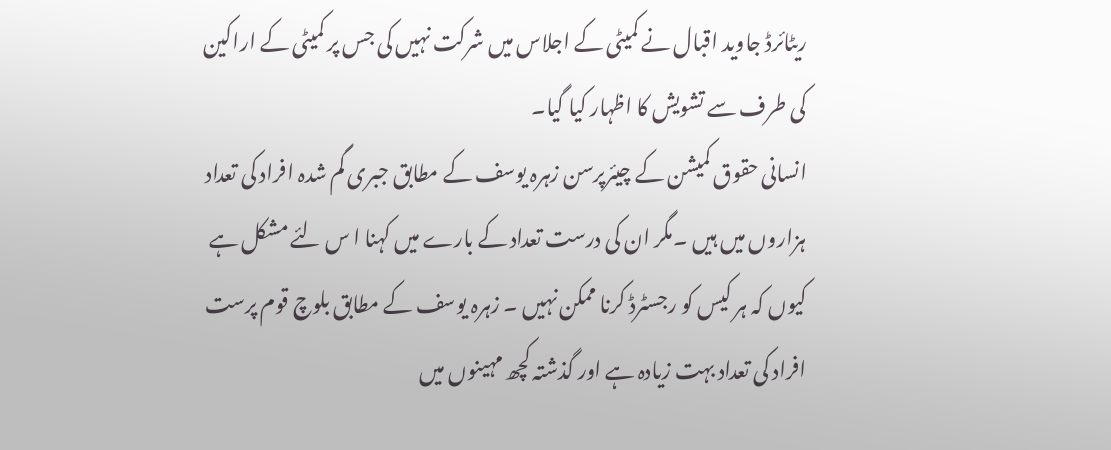ریٹائرڈ جاويد اقبال نے کمیٹی کے اجلاس میں شرکت نہیں کی جس پر کمیٹی کے اراکین کی طرف سے تشویش کا اظہار کیا گیا۔
انسانی حقوق کمیشن کے چیئرپرسن زہرہ یوسف کے مطابق جبری گم شدہ افراد کی تعداد ہزاروں میں ہیں ۔مگر ان کی درست تعداد کے بارے میں کہنا ا س لئے مشکل ہے کیوں کہ ہر کیس کو رجسٹرڈ کرنا ممکن نہیں ۔ زہرہ یوسف کے مطابق بلوچ قوم پرست افراد کی تعداد بہت زیادہ ہے اور گذشتہ کچھ مہینوں میں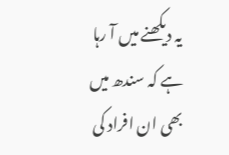یہ دیکھنے میں آ رہا ہے کہ سندھ میں بھی ان افراد کی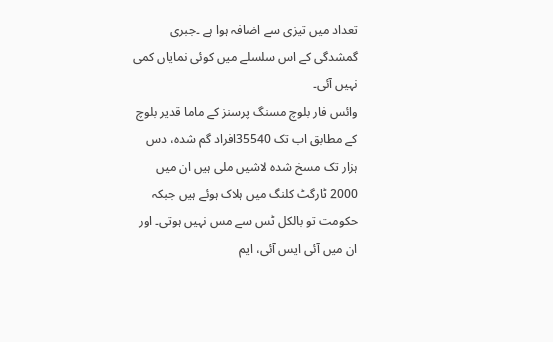تعداد میں تیزی سے اضافہ ہوا ہے ۔جبری گمشدگی کے اس سلسلے میں کوئی نمایاں کمی نہیں آئی۔
وائس فار بلوچ مسنگ پرسنز کے ماما قدیر بلوچ کے مطابق اب تک 35540افراد گم شدہ، دس ہزار تک مسخ شدہ لاشیں ملی ہیں ان میں 2000 ٹارگٹ کلنگ میں ہلاک ہوئے ہیں جبکہ حکومت تو بالکل ٹس سے مس نہیں ہوتی۔ اور ان میں آئی ایس آئی، ایم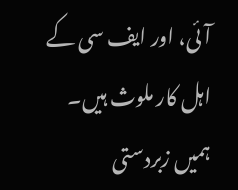آئی، اور ایف سی کے اہل کار ملوث ہیں۔ ہمیں زبردستی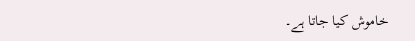خاموش کیا جاتا ہے۔